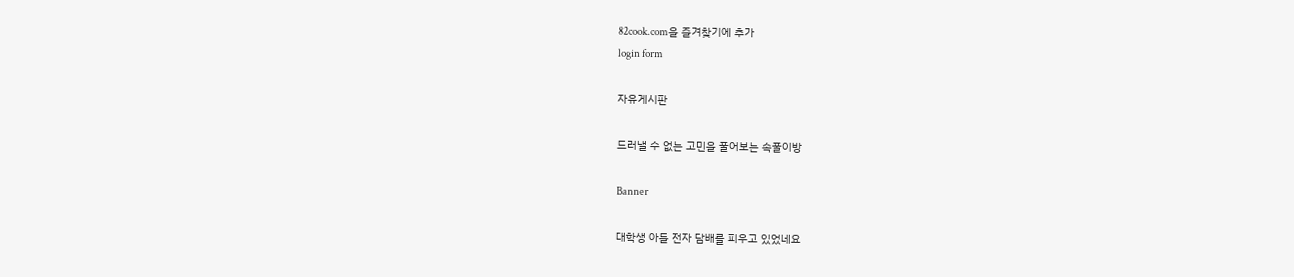82cook.com을 즐겨찾기에 추가
login form

자유게시판

드러낼 수 없는 고민을 풀어보는 속풀이방

Banner

대학생 아들 전자 담배를 피우고 있었네요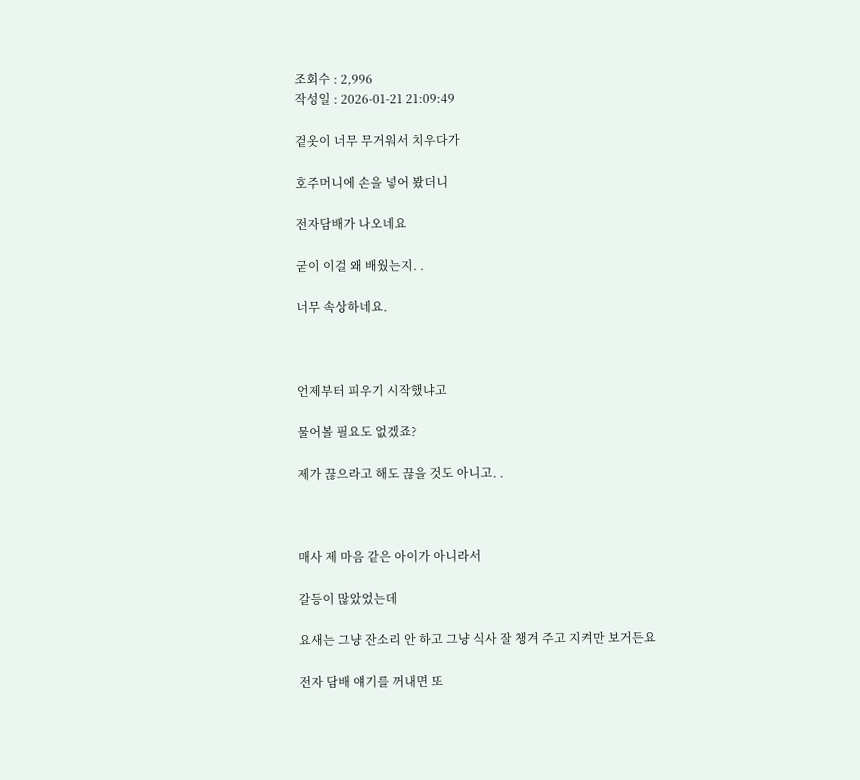조회수 : 2,996
작성일 : 2026-01-21 21:09:49

겉옷이 너무 무거워서 치우다가

호주머니에 손을 넣어 봤더니

전자담배가 나오네요

굳이 이걸 왜 배웠는지. .

너무 속상하네요.



언제부터 피우기 시작했냐고

물어볼 필요도 없겠죠?

제가 끊으라고 해도 끊을 것도 아니고. .



매사 제 마음 같은 아이가 아니라서

갈등이 많았었는데

요새는 그냥 잔소리 안 하고 그냥 식사 잘 챙겨 주고 지켜만 보거든요

전자 담배 얘기를 꺼내면 또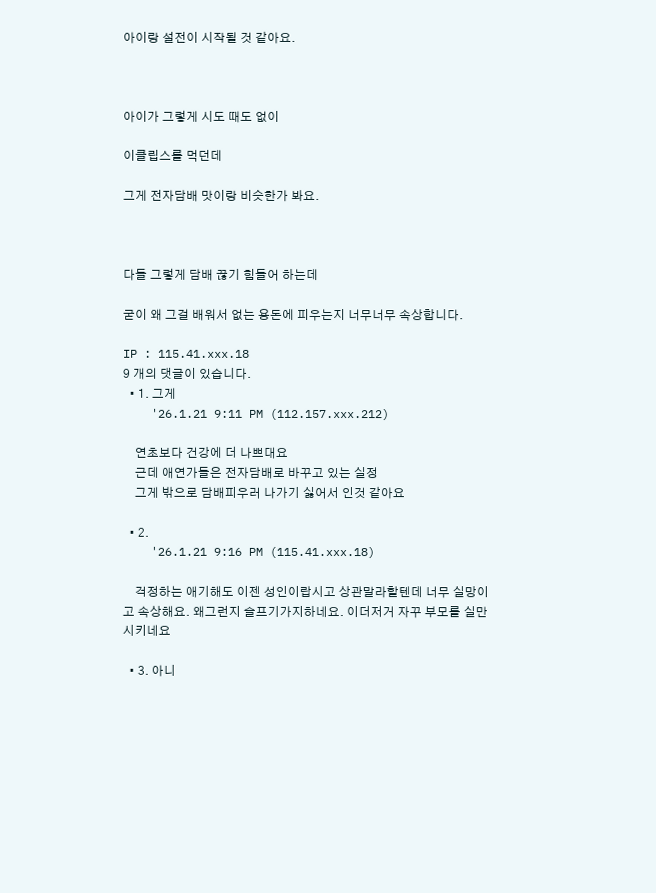아이랑 설전이 시작될 것 같아요.



아이가 그렇게 시도 때도 없이

이클립스를 먹던데

그게 전자담배 맛이랑 비슷한가 봐요.



다들 그렇게 담배 끊기 힘들어 하는데

굳이 왜 그걸 배워서 없는 용돈에 피우는지 너무너무 속상합니다.

IP : 115.41.xxx.18
9 개의 댓글이 있습니다.
  • 1. 그게
    '26.1.21 9:11 PM (112.157.xxx.212)

    연초보다 건강에 더 나쁘대요
    근데 애연가들은 전자담배로 바꾸고 있는 실정
    그게 밖으로 담배피우러 나가기 싫어서 인것 같아요

  • 2.
    '26.1.21 9:16 PM (115.41.xxx.18)

    걱정하는 애기해도 이젠 성인이랍시고 상관말라할텐데 너무 실망이고 속상해요. 왜그런지 슬프기가지하네요. 이더저거 자꾸 부모를 실만시키네요

  • 3. 아니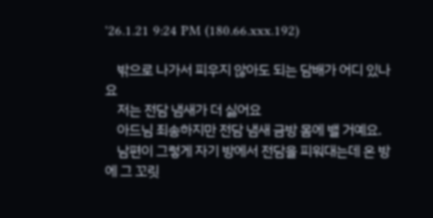'26.1.21 9:24 PM (180.66.xxx.192)

    밖으로 나가서 피우지 않아도 되는 담배가 어디 있나요
    저는 전담 냄새가 더 싫어요
    아드님 죄송하지만 전담 냄새 금방 몸에 밸 거예요.
    남편이 그렇게 자기 방에서 전담을 피워대는데 온 방에 그 꼬릿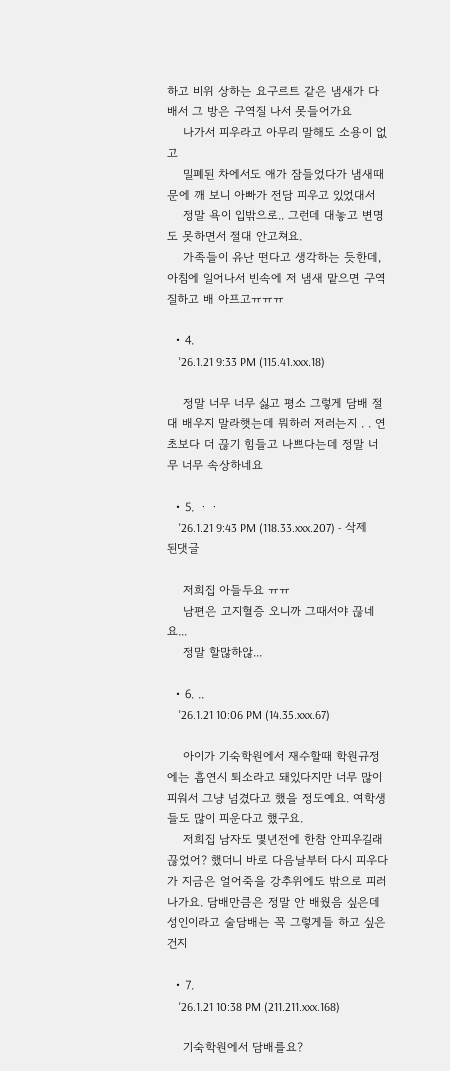하고 비위 상하는 요구르트 같은 냄새가 다 배서 그 방은 구역질 나서 못들어가요
    나가서 피우라고 아무리 말해도 소용이 없고
    밀폐된 차에서도 애가 잠들었다가 냄새때문에 깨 보니 아빠가 전담 피우고 있었대서
    정말 욕이 입밖으로.. 그런데 대놓고 변명도 못하면서 절대 안고쳐요.
    가족들이 유난 떤다고 생각하는 듯한데, 아침에 일어나서 빈속에 저 냄새 맡으면 구역질하고 배 아프고ㅠㅠㅠ

  • 4.
    '26.1.21 9:33 PM (115.41.xxx.18)

    정말 너무 너무 싫고 평소 그렇게 담배 절대 배우지 말라햇는데 뭐하러 저러는지 . . 연초보다 더 끊기 힘들고 나쁘다는데 정말 너무 너무 속상하네요

  • 5. ㆍㆍ
    '26.1.21 9:43 PM (118.33.xxx.207) - 삭제된댓글

    저희집 아들두요 ㅠㅠ
    남편은 고지혈증 오니까 그때서야 끊네요...
    정말 할많하않...

  • 6. ..
    '26.1.21 10:06 PM (14.35.xxx.67)

    아이가 기숙학원에서 재수할때 학원규정에는 흡연시 퇴소라고 돼있다지만 너무 많이 피워서 그냥 넘겼다고 했을 정도예요. 여학생들도 많이 피운다고 했구요.
    저희집 남자도 몇년전에 한참 안피우길래 끊었어? 했더니 바로 다음날부터 다시 피우다가 지금은 얼어죽을 강추위에도 밖으로 피러 나가요. 담배만큼은 정말 안 배웠음 싶은데 성인이라고 술담배는 꼭 그렇게들 하고 싶은건지

  • 7.
    '26.1.21 10:38 PM (211.211.xxx.168)

    기숙학원에서 담배를요?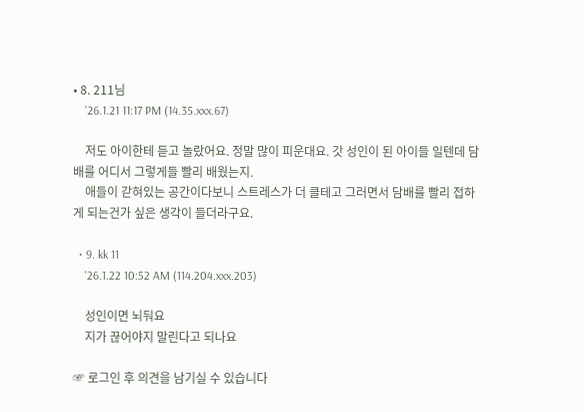• 8. 211님
    '26.1.21 11:17 PM (14.35.xxx.67)

    저도 아이한테 듣고 놀랐어요. 정말 많이 피운대요. 갓 성인이 된 아이들 일텐데 담배를 어디서 그렇게들 빨리 배웠는지.
    애들이 갇혀있는 공간이다보니 스트레스가 더 클테고 그러면서 담배를 빨리 접하게 되는건가 싶은 생각이 들더라구요.

  • 9. kk 11
    '26.1.22 10:52 AM (114.204.xxx.203)

    성인이면 뇌둬요
    지가 끊어야지 말린다고 되나요

☞ 로그인 후 의견을 남기실 수 있습니다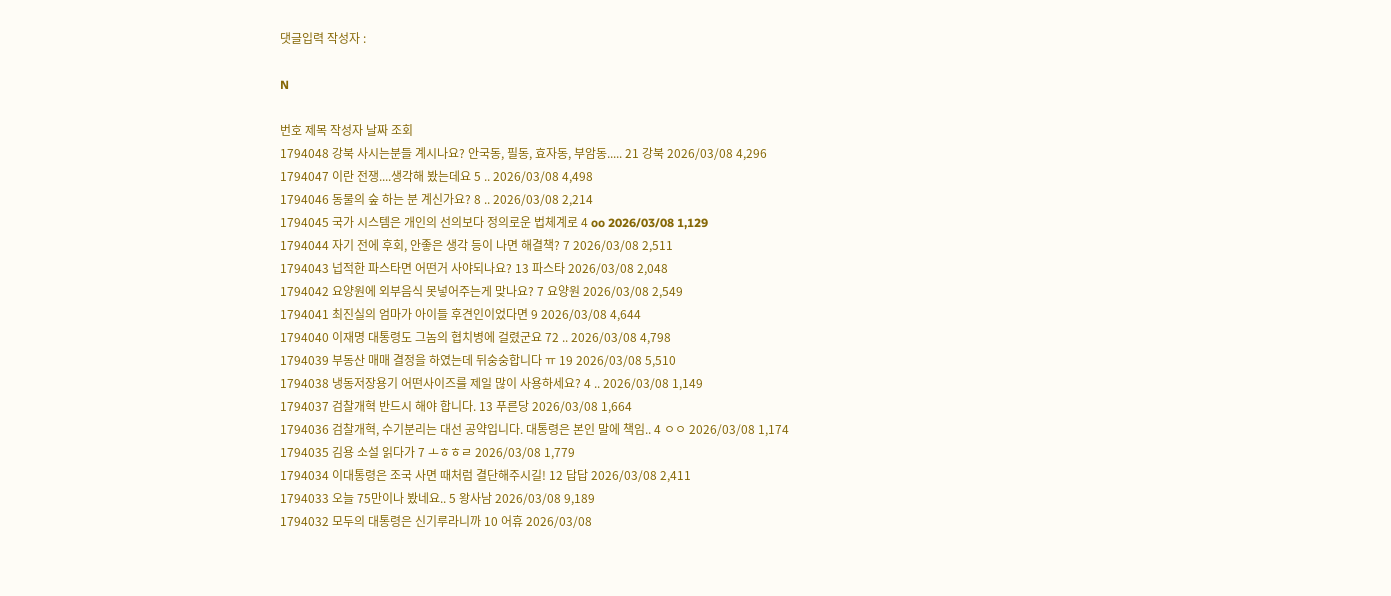댓글입력 작성자 :

N

번호 제목 작성자 날짜 조회
1794048 강북 사시는분들 계시나요? 안국동, 필동, 효자동, 부암동..... 21 강북 2026/03/08 4,296
1794047 이란 전쟁....생각해 봤는데요 5 .. 2026/03/08 4,498
1794046 동물의 숲 하는 분 계신가요? 8 .. 2026/03/08 2,214
1794045 국가 시스템은 개인의 선의보다 정의로운 법체계로 4 oo 2026/03/08 1,129
1794044 자기 전에 후회, 안좋은 생각 등이 나면 해결책? 7 2026/03/08 2,511
1794043 넙적한 파스타면 어떤거 사야되나요? 13 파스타 2026/03/08 2,048
1794042 요양원에 외부음식 못넣어주는게 맞나요? 7 요양원 2026/03/08 2,549
1794041 최진실의 엄마가 아이들 후견인이었다면 9 2026/03/08 4,644
1794040 이재명 대통령도 그놈의 협치병에 걸렸군요 72 .. 2026/03/08 4,798
1794039 부동산 매매 결정을 하였는데 뒤숭숭합니다 ㅠ 19 2026/03/08 5,510
1794038 냉동저장용기 어떤사이즈를 제일 많이 사용하세요? 4 .. 2026/03/08 1,149
1794037 검찰개혁 반드시 해야 합니다. 13 푸른당 2026/03/08 1,664
1794036 검찰개혁, 수기분리는 대선 공약입니다. 대통령은 본인 말에 책임.. 4 ㅇㅇ 2026/03/08 1,174
1794035 김용 소설 읽다가 7 ㅗㅎㅎㄹ 2026/03/08 1,779
1794034 이대통령은 조국 사면 때처럼 결단해주시길! 12 답답 2026/03/08 2,411
1794033 오늘 75만이나 봤네요.. 5 왕사남 2026/03/08 9,189
1794032 모두의 대통령은 신기루라니까 10 어휴 2026/03/08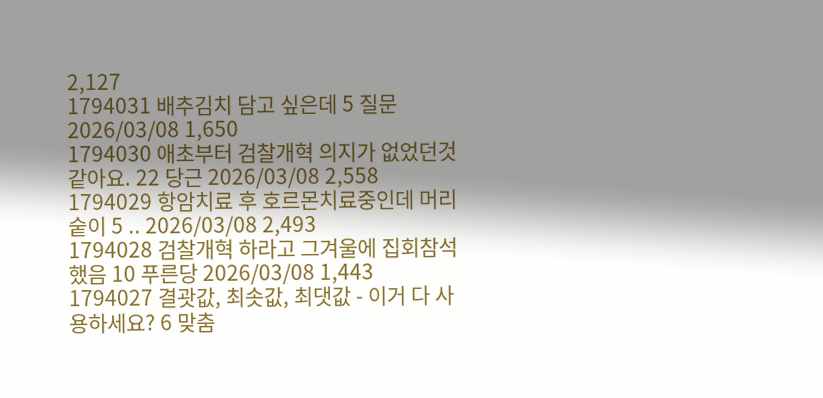2,127
1794031 배추김치 담고 싶은데 5 질문 2026/03/08 1,650
1794030 애초부터 검찰개혁 의지가 없었던것 같아요. 22 당근 2026/03/08 2,558
1794029 항암치료 후 호르몬치료중인데 머리숱이 5 .. 2026/03/08 2,493
1794028 검찰개혁 하라고 그겨울에 집회참석했음 10 푸른당 2026/03/08 1,443
1794027 결괏값, 최솟값, 최댓값 - 이거 다 사용하세요? 6 맞춤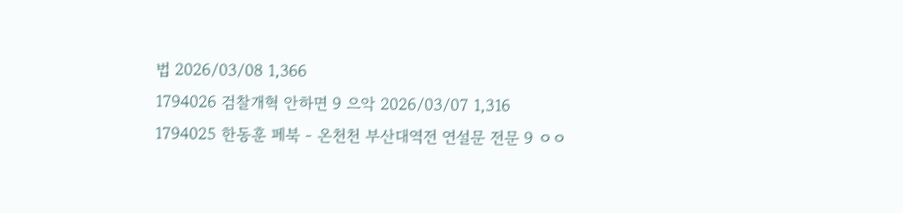법 2026/03/08 1,366
1794026 검찰개혁 안하면 9 으악 2026/03/07 1,316
1794025 한동훈 페북 - 온천천 부산대역전 연설문 전문 9 ㅇㅇ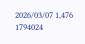2026/03/07 1,476
1794024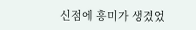신점에 흥미가 생겼었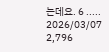는데요. 6 ..... 2026/03/07 2,796